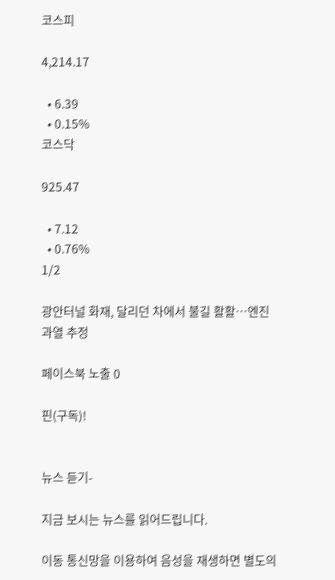코스피

4,214.17

  • 6.39
  • 0.15%
코스닥

925.47

  • 7.12
  • 0.76%
1/2

광안터널 화재, 달리던 차에서 불길 활활…엔진 과열 추정

페이스북 노출 0

핀(구독)!


뉴스 듣기-

지금 보시는 뉴스를 읽어드립니다.

이동 통신망을 이용하여 음성을 재생하면 별도의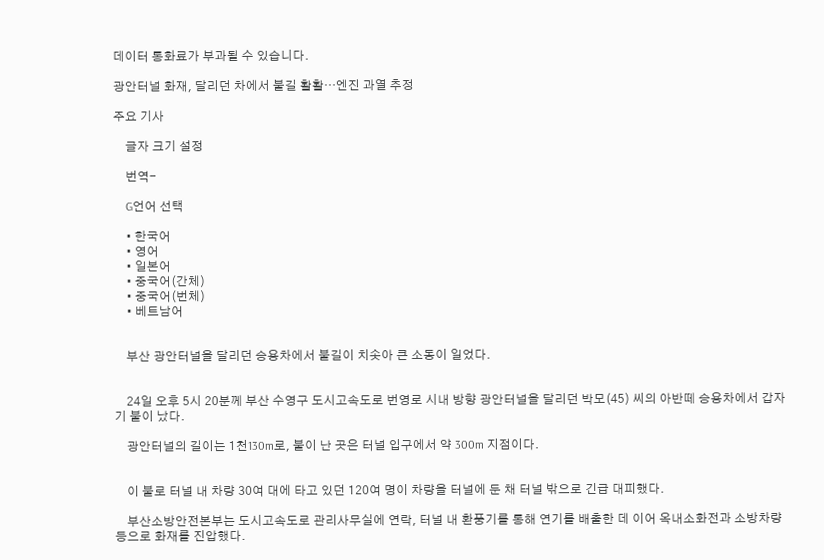데이터 통화료가 부과될 수 있습니다.

광안터널 화재, 달리던 차에서 불길 활활…엔진 과열 추정

주요 기사

    글자 크기 설정

    번역-

    G언어 선택

    • 한국어
    • 영어
    • 일본어
    • 중국어(간체)
    • 중국어(번체)
    • 베트남어


    부산 광안터널을 달리던 승용차에서 불길이 치솟아 큰 소동이 일었다.


    24일 오후 5시 20분께 부산 수영구 도시고속도로 번영로 시내 방향 광안터널을 달리던 박모(45) 씨의 아반떼 승용차에서 갑자기 불이 났다.

    광안터널의 길이는 1천130m로, 불이 난 곳은 터널 입구에서 약 300m 지점이다.


    이 불로 터널 내 차량 30여 대에 타고 있던 120여 명이 차량을 터널에 둔 채 터널 밖으로 긴급 대피했다.

    부산소방안전본부는 도시고속도로 관리사무실에 연락, 터널 내 환풍기를 통해 연기를 배출한 데 이어 옥내소화전과 소방차량 등으로 화재를 진압했다.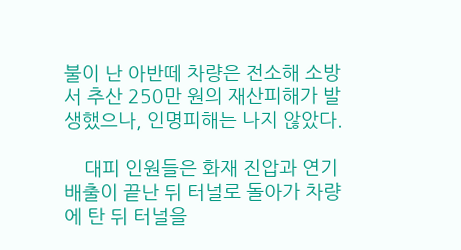불이 난 아반떼 차량은 전소해 소방서 추산 250만 원의 재산피해가 발생했으나, 인명피해는 나지 않았다.

    대피 인원들은 화재 진압과 연기 배출이 끝난 뒤 터널로 돌아가 차량에 탄 뒤 터널을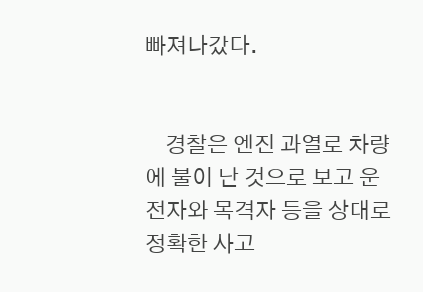빠져나갔다.


    경찰은 엔진 과열로 차량에 불이 난 것으로 보고 운전자와 목격자 등을 상대로 정확한 사고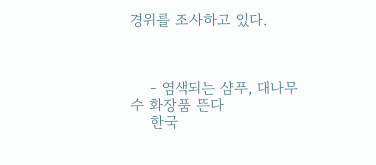경위를 조사하고 있다.



    - 염색되는 샴푸, 대나무수 화장품 뜬다
    한국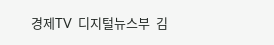경제TV  디지털뉴스부  김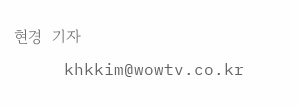현경  기자
     khkkim@wowtv.co.kr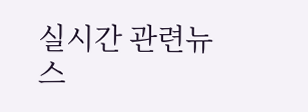실시간 관련뉴스